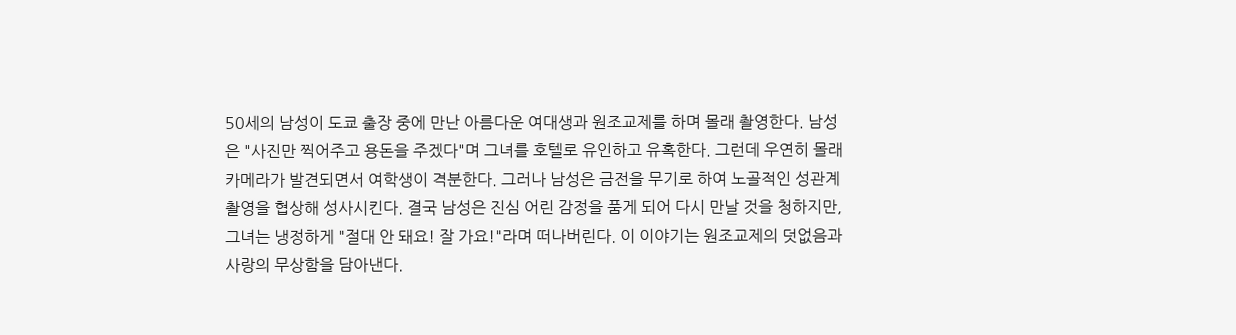50세의 남성이 도쿄 출장 중에 만난 아름다운 여대생과 원조교제를 하며 몰래 촬영한다. 남성은 "사진만 찍어주고 용돈을 주겠다"며 그녀를 호텔로 유인하고 유혹한다. 그런데 우연히 몰래 카메라가 발견되면서 여학생이 격분한다. 그러나 남성은 금전을 무기로 하여 노골적인 성관계 촬영을 협상해 성사시킨다. 결국 남성은 진심 어린 감정을 품게 되어 다시 만날 것을 청하지만, 그녀는 냉정하게 "절대 안 돼요! 잘 가요!"라며 떠나버린다. 이 이야기는 원조교제의 덧없음과 사랑의 무상함을 담아낸다.